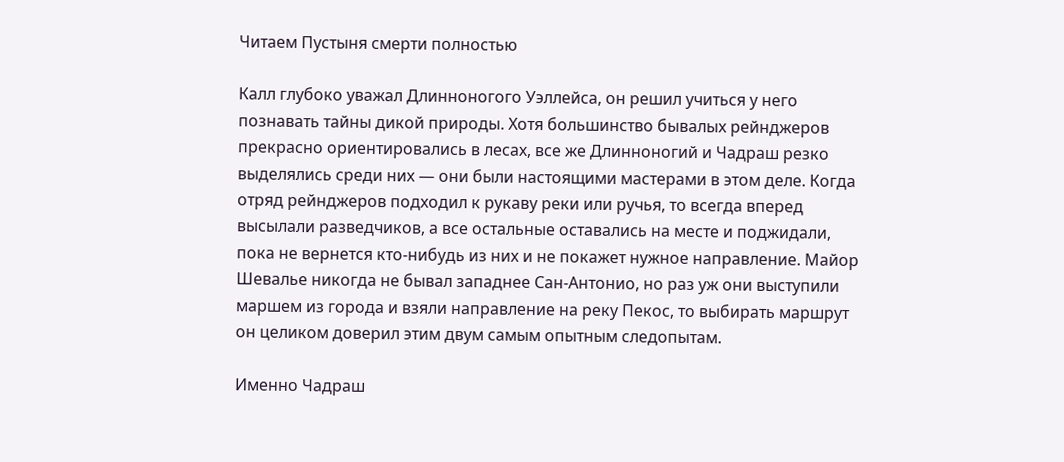Читаем Пустыня смерти полностью

Калл глубоко уважал Длинноногого Уэллейса, он решил учиться у него познавать тайны дикой природы. Хотя большинство бывалых рейнджеров прекрасно ориентировались в лесах, все же Длинноногий и Чадраш резко выделялись среди них — они были настоящими мастерами в этом деле. Когда отряд рейнджеров подходил к рукаву реки или ручья, то всегда вперед высылали разведчиков, а все остальные оставались на месте и поджидали, пока не вернется кто-нибудь из них и не покажет нужное направление. Майор Шевалье никогда не бывал западнее Сан-Антонио, но раз уж они выступили маршем из города и взяли направление на реку Пекос, то выбирать маршрут он целиком доверил этим двум самым опытным следопытам.

Именно Чадраш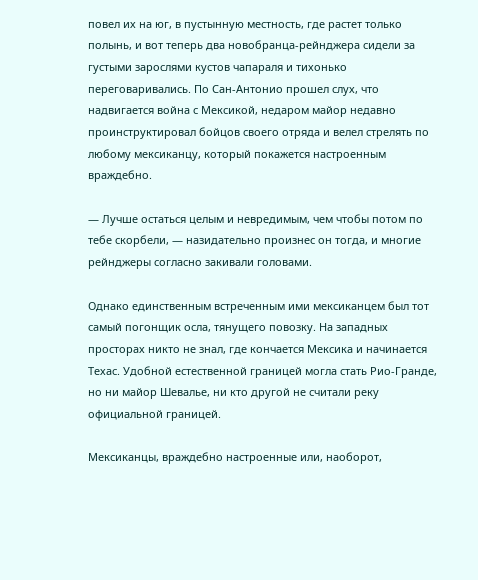повел их на юг, в пустынную местность, где растет только полынь, и вот теперь два новобранца-рейнджера сидели за густыми зарослями кустов чапараля и тихонько переговаривались. По Сан-Антонио прошел слух, что надвигается война с Мексикой, недаром майор недавно проинструктировал бойцов своего отряда и велел стрелять по любому мексиканцу, который покажется настроенным враждебно.

— Лучше остаться целым и невредимым, чем чтобы потом по тебе скорбели, — назидательно произнес он тогда, и многие рейнджеры согласно закивали головами.

Однако единственным встреченным ими мексиканцем был тот самый погонщик осла, тянущего повозку. На западных просторах никто не знал, где кончается Мексика и начинается Техас. Удобной естественной границей могла стать Рио-Гранде, но ни майор Шевалье, ни кто другой не считали реку официальной границей.

Мексиканцы, враждебно настроенные или, наоборот,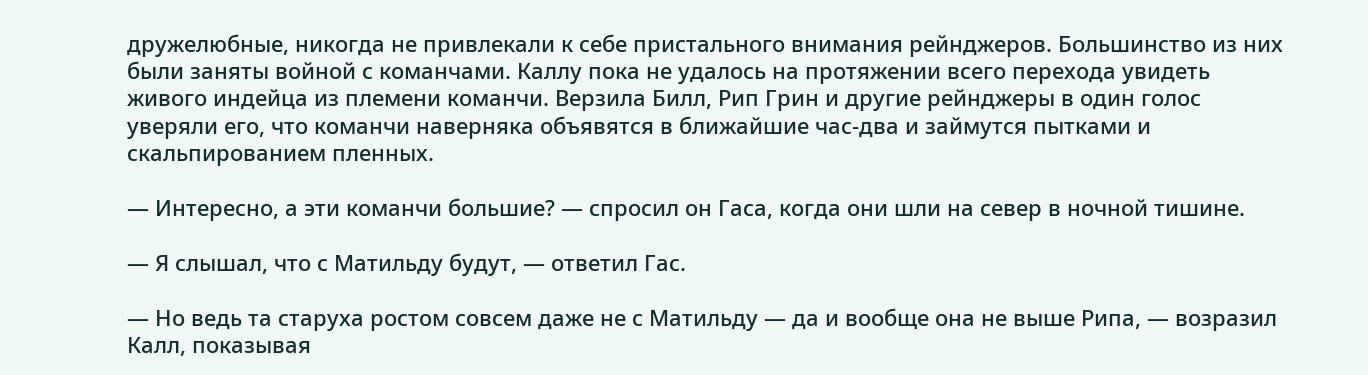дружелюбные, никогда не привлекали к себе пристального внимания рейнджеров. Большинство из них были заняты войной с команчами. Каллу пока не удалось на протяжении всего перехода увидеть живого индейца из племени команчи. Верзила Билл, Рип Грин и другие рейнджеры в один голос уверяли его, что команчи наверняка объявятся в ближайшие час-два и займутся пытками и скальпированием пленных.

— Интересно, а эти команчи большие? — спросил он Гаса, когда они шли на север в ночной тишине.

— Я слышал, что с Матильду будут, — ответил Гас.

— Но ведь та старуха ростом совсем даже не с Матильду — да и вообще она не выше Рипа, — возразил Калл, показывая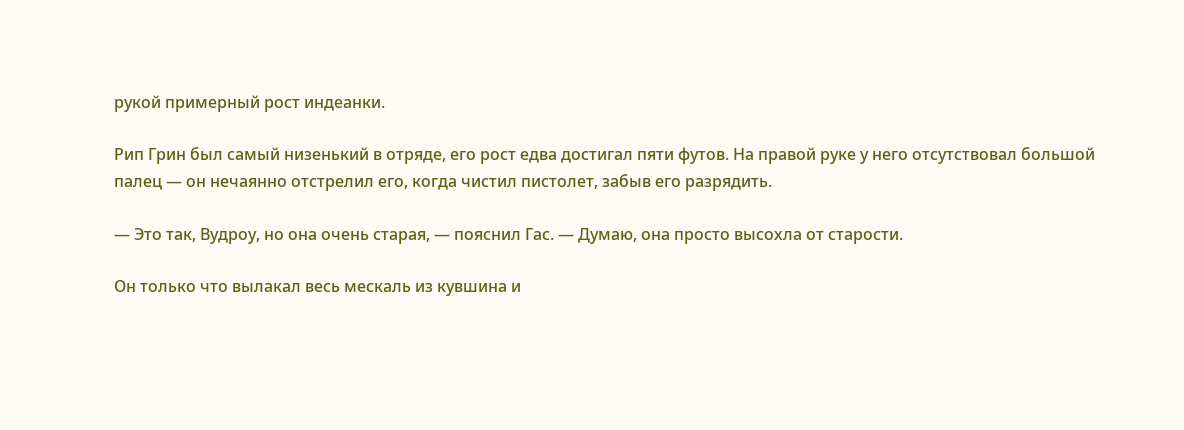рукой примерный рост индеанки.

Рип Грин был самый низенький в отряде, его рост едва достигал пяти футов. На правой руке у него отсутствовал большой палец — он нечаянно отстрелил его, когда чистил пистолет, забыв его разрядить.

— Это так, Вудроу, но она очень старая, — пояснил Гас. — Думаю, она просто высохла от старости.

Он только что вылакал весь мескаль из кувшина и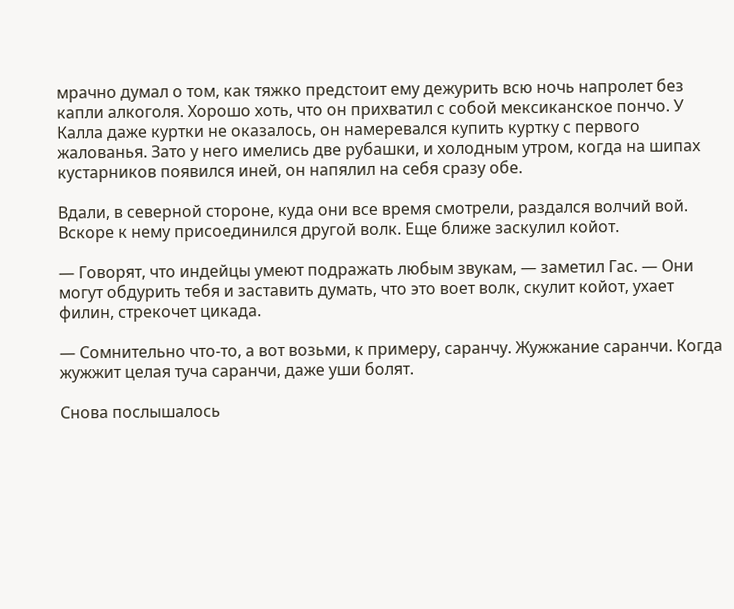мрачно думал о том, как тяжко предстоит ему дежурить всю ночь напролет без капли алкоголя. Хорошо хоть, что он прихватил с собой мексиканское пончо. У Калла даже куртки не оказалось, он намеревался купить куртку с первого жалованья. Зато у него имелись две рубашки, и холодным утром, когда на шипах кустарников появился иней, он напялил на себя сразу обе.

Вдали, в северной стороне, куда они все время смотрели, раздался волчий вой. Вскоре к нему присоединился другой волк. Еще ближе заскулил койот.

— Говорят, что индейцы умеют подражать любым звукам, — заметил Гас. — Они могут обдурить тебя и заставить думать, что это воет волк, скулит койот, ухает филин, стрекочет цикада.

— Сомнительно что-то, а вот возьми, к примеру, саранчу. Жужжание саранчи. Когда жужжит целая туча саранчи, даже уши болят.

Снова послышалось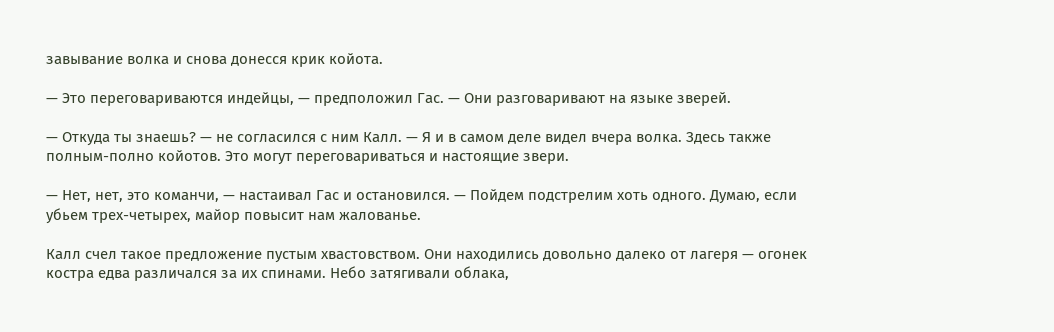завывание волка и снова донесся крик койота.

— Это переговариваются индейцы, — предположил Гас. — Они разговаривают на языке зверей.

— Откуда ты знаешь? — не согласился с ним Калл. — Я и в самом деле видел вчера волка. Здесь также полным-полно койотов. Это могут переговариваться и настоящие звери.

— Нет, нет, это команчи, — настаивал Гас и остановился. — Пойдем подстрелим хоть одного. Думаю, если убьем трех-четырех, майор повысит нам жалованье.

Калл счел такое предложение пустым хвастовством. Они находились довольно далеко от лагеря — огонек костра едва различался за их спинами. Небо затягивали облака,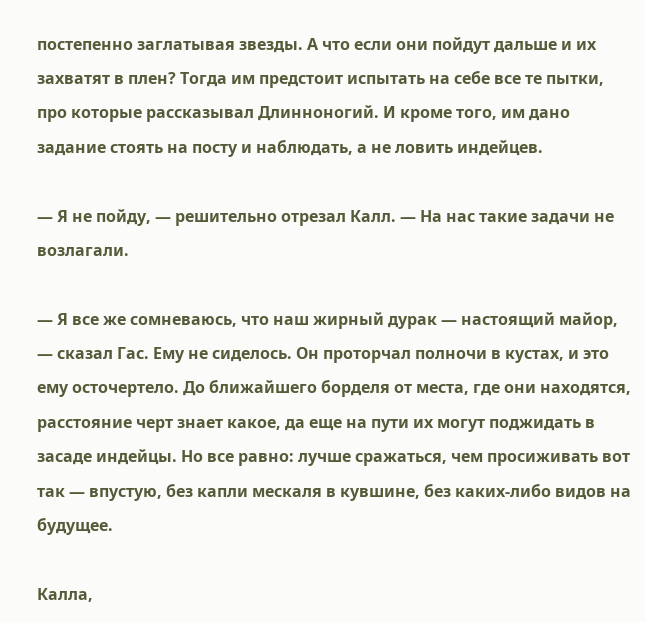постепенно заглатывая звезды. А что если они пойдут дальше и их захватят в плен? Тогда им предстоит испытать на себе все те пытки, про которые рассказывал Длинноногий. И кроме того, им дано задание стоять на посту и наблюдать, а не ловить индейцев.

— Я не пойду, — решительно отрезал Калл. — На нас такие задачи не возлагали.

— Я все же сомневаюсь, что наш жирный дурак — настоящий майор, — сказал Гас. Ему не сиделось. Он проторчал полночи в кустах, и это ему осточертело. До ближайшего борделя от места, где они находятся, расстояние черт знает какое, да еще на пути их могут поджидать в засаде индейцы. Но все равно: лучше сражаться, чем просиживать вот так — впустую, без капли мескаля в кувшине, без каких-либо видов на будущее.

Калла,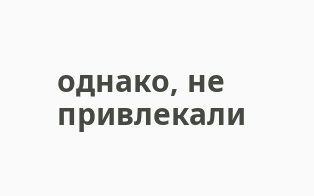однако, не привлекали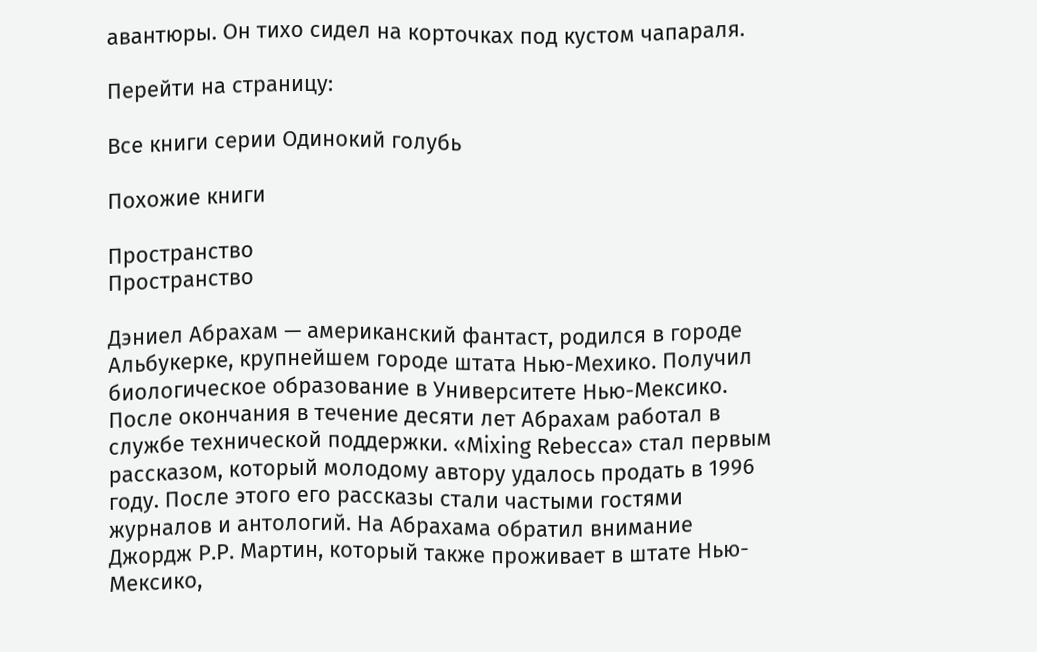авантюры. Он тихо сидел на корточках под кустом чапараля.

Перейти на страницу:

Все книги серии Одинокий голубь

Похожие книги

Пространство
Пространство

Дэниел Абрахам — американский фантаст, родился в городе Альбукерке, крупнейшем городе штата Нью-Мехико. Получил биологическое образование в Университете Нью-Мексико. После окончания в течение десяти лет Абрахам работал в службе технической поддержки. «Mixing Rebecca» стал первым рассказом, который молодому автору удалось продать в 1996 году. После этого его рассказы стали частыми гостями журналов и антологий. На Абрахама обратил внимание Джордж Р.Р. Мартин, который также проживает в штате Нью-Мексико,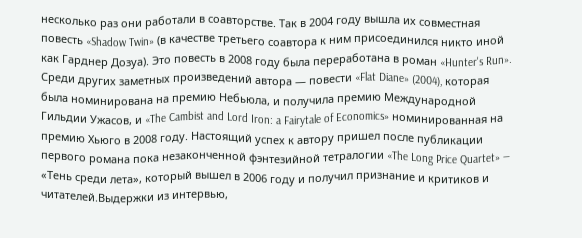несколько раз они работали в соавторстве. Так в 2004 году вышла их совместная повесть «Shadow Twin» (в качестве третьего соавтора к ним присоединился никто иной как Гарднер Дозуа). Это повесть в 2008 году была переработана в роман «Hunter's Run». Среди других заметных произведений автора — повести «Flat Diane» (2004), которая была номинирована на премию Небьюла, и получила премию Международной Гильдии Ужасов, и «The Cambist and Lord Iron: a Fairytale of Economics» номинированная на премию Хьюго в 2008 году. Настоящий успех к автору пришел после публикации первого романа пока незаконченной фэнтезийной тетралогии «The Long Price Quartet» — «Тень среди лета», который вышел в 2006 году и получил признание и критиков и читателей.Выдержки из интервью,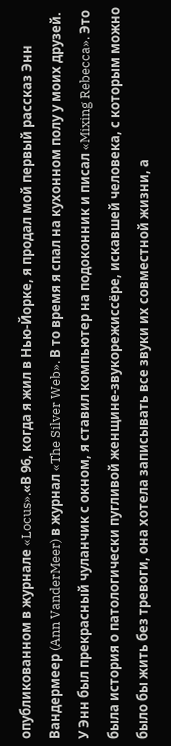опубликованном в журнале «Locus».«В 96, когда я жил в Нью-Йорке, я продал мой первый рассказ Энн Вандермеер (Ann VanderMeer) в журнал «The Silver Web». В то время я спал на кухонном полу у моих друзей. У Энн был прекрасный чуланчик с окном, я ставил компьютер на подоконник и писал «Mixing Rebecca». Это была история о патологически пугливой женщине-звукорежиссёре, искавшей человека, с которым можно было бы жить без тревоги, она хотела записывать все звуки их совместной жизни, а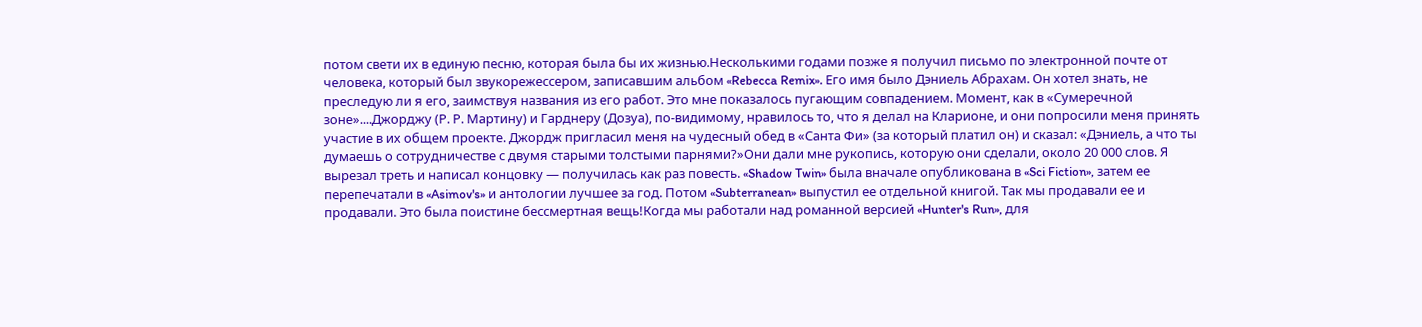потом свети их в единую песню, которая была бы их жизнью.Несколькими годами позже я получил письмо по электронной почте от человека, который был звукорежессером, записавшим альбом «Rebecca Remix». Его имя было Дэниель Абрахам. Он хотел знать, не преследую ли я его, заимствуя названия из его работ. Это мне показалось пугающим совпадением. Момент, как в «Сумеречной зоне»....Джорджу (Р. Р. Мартину) и Гарднеру (Дозуа), по-видимому, нравилось то, что я делал на Кларионе, и они попросили меня принять участие в их общем проекте. Джордж пригласил меня на чудесный обед в «Санта Фи» (за который платил он) и сказал: «Дэниель, а что ты думаешь о сотрудничестве с двумя старыми толстыми парнями?»Они дали мне рукопись, которую они сделали, около 20 000 слов. Я вырезал треть и написал концовку — получилась как раз повесть. «Shadow Twin» была вначале опубликована в «Sci Fiction», затем ее перепечатали в «Asimov's» и антологии лучшее за год. Потом «Subterranean» выпустил ее отдельной книгой. Так мы продавали ее и продавали. Это была поистине бессмертная вещь!Когда мы работали над романной версией «Hunter's Run», для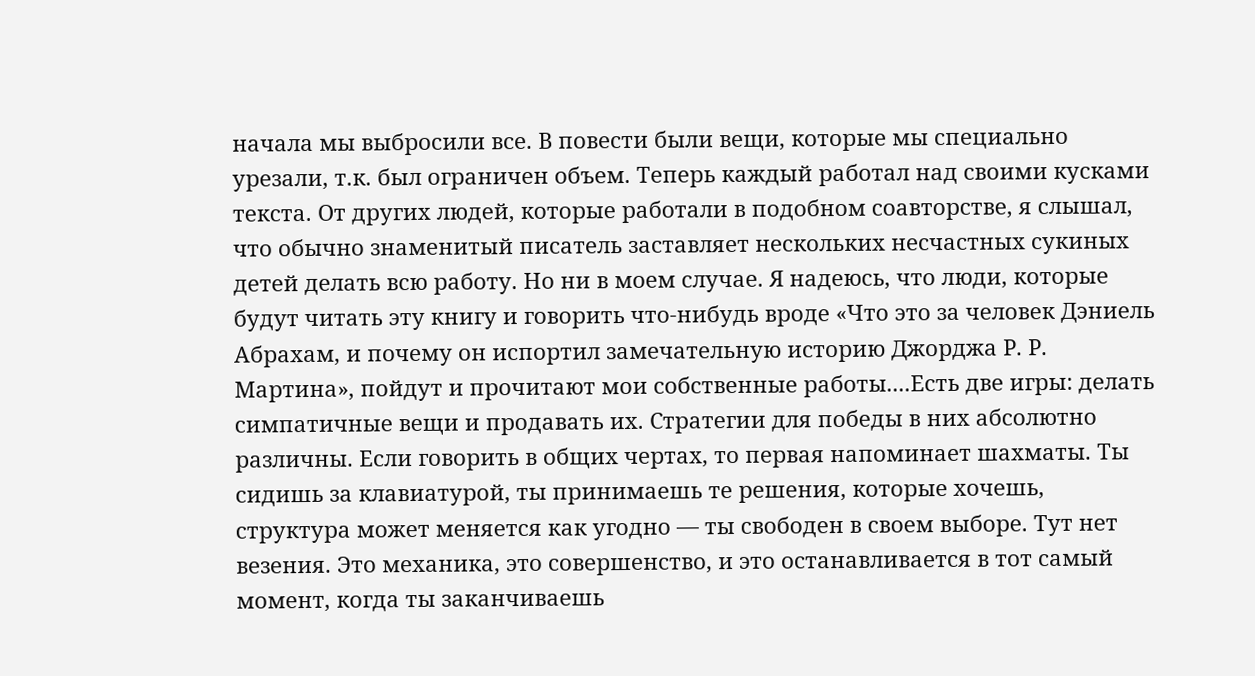начала мы выбросили все. В повести были вещи, которые мы специально урезали, т.к. был ограничен объем. Теперь каждый работал над своими кусками текста. От других людей, которые работали в подобном соавторстве, я слышал, что обычно знаменитый писатель заставляет нескольких несчастных сукиных детей делать всю работу. Но ни в моем случае. Я надеюсь, что люди, которые будут читать эту книгу и говорить что-нибудь вроде «Что это за человек Дэниель Абрахам, и почему он испортил замечательную историю Джорджа Р. Р. Мартина», пойдут и прочитают мои собственные работы....Есть две игры: делать симпатичные вещи и продавать их. Стратегии для победы в них абсолютно различны. Если говорить в общих чертах, то первая напоминает шахматы. Ты сидишь за клавиатурой, ты принимаешь те решения, которые хочешь, структура может меняется как угодно — ты свободен в своем выборе. Тут нет везения. Это механика, это совершенство, и это останавливается в тот самый момент, когда ты заканчиваешь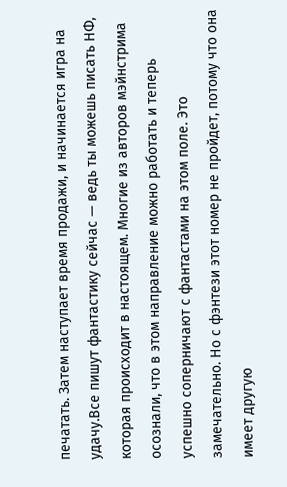печатать. Затем наступает время продажи, и начинается игра на удачу.Все пишут фантастику сейчас — ведь ты можешь писать НФ, которая происходит в настоящем. Многие из авторов мэйнстрима осознали, что в этом направление можно работать и теперь успешно соперничают с фантастами на этом поле. Это замечательно. Но с фэнтези этот номер не пройдет, потому что она имеет другую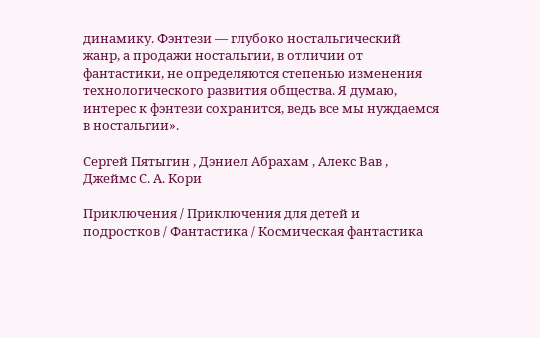динамику. Фэнтези — глубоко ностальгический жанр, а продажи ностальгии, в отличии от фантастики, не определяются степенью изменения технологического развития общества. Я думаю, интерес к фэнтези сохранится, ведь все мы нуждаемся в ностальгии».

Сергей Пятыгин , Дэниел Абрахам , Алекс Вав , Джеймс С. А. Кори

Приключения / Приключения для детей и подростков / Фантастика / Космическая фантастика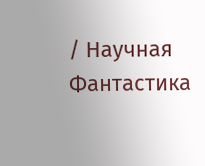/ Научная Фантастика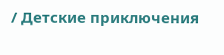/ Детские приключения